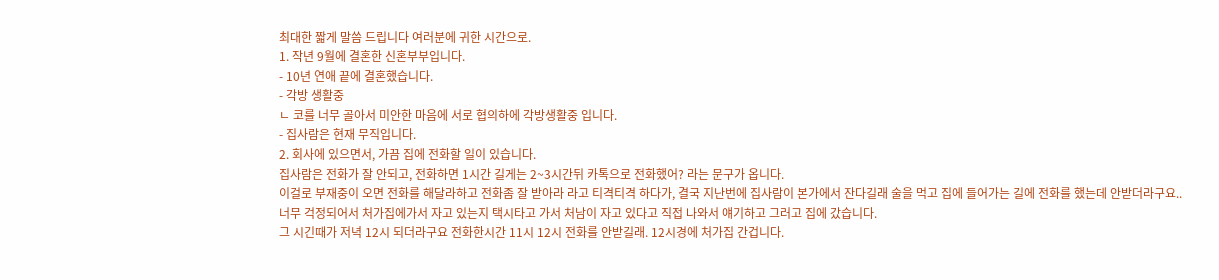최대한 짧게 말씀 드립니다 여러분에 귀한 시간으로.
1. 작년 9월에 결혼한 신혼부부입니다.
- 10년 연애 끝에 결혼했습니다.
- 각방 생활중
ㄴ 코를 너무 골아서 미안한 마음에 서로 협의하에 각방생활중 입니다.
- 집사람은 현재 무직입니다.
2. 회사에 있으면서, 가끔 집에 전화할 일이 있습니다.
집사람은 전화가 잘 안되고, 전화하면 1시간 길게는 2~3시간뒤 카톡으로 전화했어? 라는 문구가 옵니다.
이걸로 부재중이 오면 전화를 해달라하고 전화좀 잘 받아라 라고 티격티격 하다가, 결국 지난번에 집사람이 본가에서 잔다길래 술을 먹고 집에 들어가는 길에 전화를 했는데 안받더라구요.. 너무 걱정되어서 처가집에가서 자고 있는지 택시타고 가서 처남이 자고 있다고 직접 나와서 얘기하고 그러고 집에 갔습니다.
그 시긴때가 저녁 12시 되더라구요 전화한시간 11시 12시 전화를 안받길래. 12시경에 처가집 간겁니다.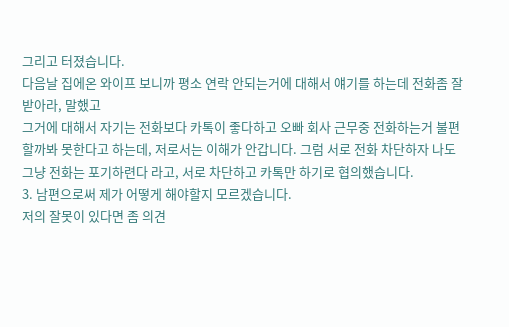그리고 터졌습니다.
다음날 집에온 와이프 보니까 평소 연락 안되는거에 대해서 얘기를 하는데 전화좀 잘 받아라, 말했고
그거에 대해서 자기는 전화보다 카톡이 좋다하고 오빠 회사 근무중 전화하는거 불편할까봐 못한다고 하는데, 저로서는 이해가 안갑니다. 그럼 서로 전화 차단하자 나도 그냥 전화는 포기하련다 라고, 서로 차단하고 카톡만 하기로 협의했습니다.
3. 남편으로써 제가 어떻게 해야할지 모르겠습니다.
저의 잘못이 있다면 좀 의견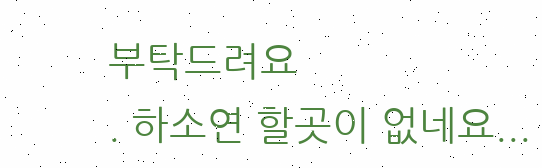부탁드려요
. 하소연 할곳이 없네요...